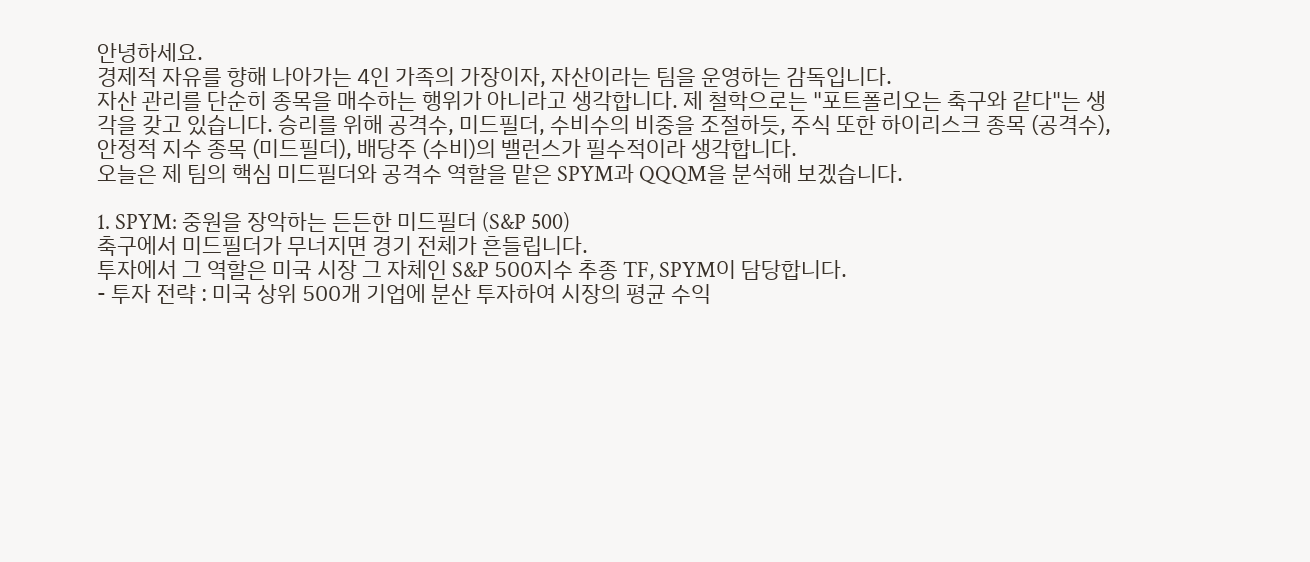안녕하세요.
경제적 자유를 향해 나아가는 4인 가족의 가장이자, 자산이라는 팀을 운영하는 감독입니다.
자산 관리를 단순히 종목을 매수하는 행위가 아니라고 생각합니다. 제 철학으로는 "포트폴리오는 축구와 같다"는 생각을 갖고 있습니다. 승리를 위해 공격수, 미드필더, 수비수의 비중을 조절하듯, 주식 또한 하이리스크 종목 (공격수), 안정적 지수 종목 (미드필더), 배당주 (수비)의 밸런스가 필수적이라 생각합니다.
오늘은 제 팀의 핵심 미드필더와 공격수 역할을 맡은 SPYM과 QQQM을 분석해 보겠습니다.

1. SPYM: 중원을 장악하는 든든한 미드필더 (S&P 500)
축구에서 미드필더가 무너지면 경기 전체가 흔들립니다.
투자에서 그 역할은 미국 시장 그 자체인 S&P 500지수 추종 TF, SPYM이 담당합니다.
- 투자 전략 : 미국 상위 500개 기업에 분산 투자하여 시장의 평균 수익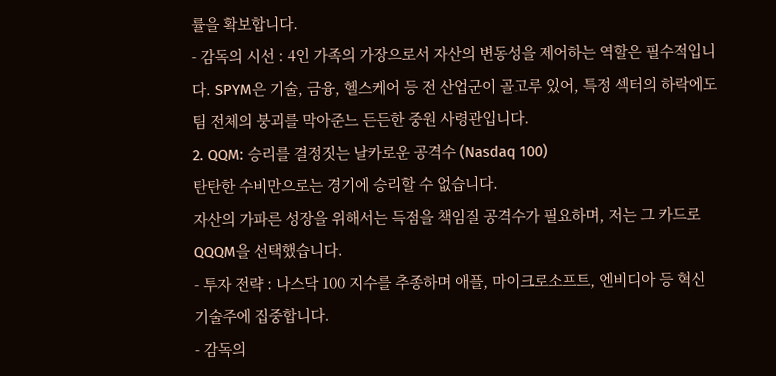률을 확보합니다.
- 감독의 시선 : 4인 가족의 가장으로서 자산의 변동성을 제어하는 역할은 필수적입니다. SPYM은 기술, 금융, 헬스케어 등 전 산업군이 골고루 있어, 특정 섹터의 하락에도 팀 전체의 붕괴를 막아준느 든든한 중원 사령관입니다.
2. QQM: 승리를 결정짓는 날카로운 공격수 (Nasdaq 100)
탄탄한 수비만으로는 경기에 승리할 수 없습니다.
자산의 가파른 성장을 위해서는 득점을 책임질 공격수가 필요하며, 저는 그 카드로 QQQM을 선택했습니다.
- 투자 전략 : 나스닥 100 지수를 추종하며 애플, 마이크로소프트, 엔비디아 등 혁신 기술주에 집중합니다.
- 감독의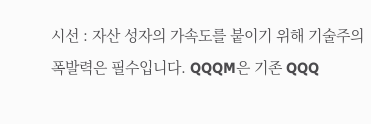시선 : 자산 성자의 가속도를 붙이기 위해 기술주의 폭발력은 필수입니다. QQQM은 기존 QQQ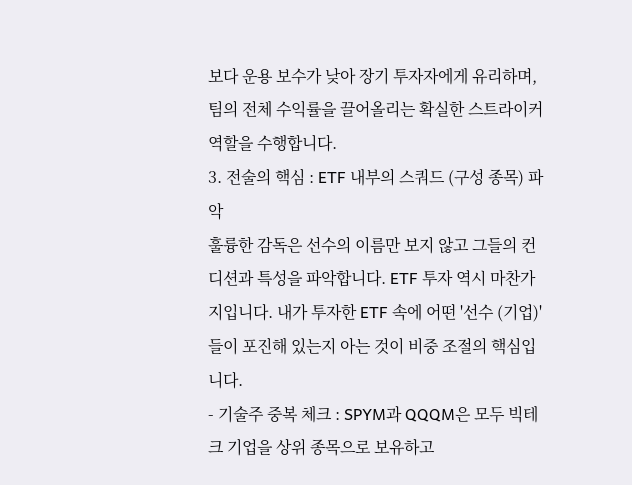보다 운용 보수가 낮아 장기 투자자에게 유리하며, 팀의 전체 수익률을 끌어올리는 확실한 스트라이커 역할을 수행합니다.
3. 전술의 핵심 : ETF 내부의 스쿼드 (구성 종목) 파악
훌륭한 감독은 선수의 이름만 보지 않고 그들의 컨디션과 특성을 파악합니다. ETF 투자 역시 마찬가지입니다. 내가 투자한 ETF 속에 어떤 '선수 (기업)'들이 포진해 있는지 아는 것이 비중 조절의 핵심입니다.
- 기술주 중복 체크 : SPYM과 QQQM은 모두 빅테크 기업을 상위 종목으로 보유하고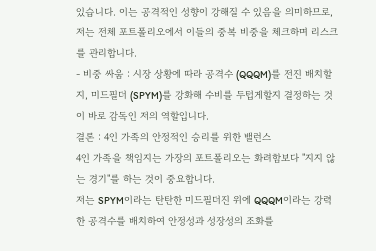있습니다. 이는 공격적인 성향이 강해질 수 있음을 의미하므로, 저는 전체 포트폴리오에서 이들의 중복 비중을 체크하며 리스크를 관리합니다.
- 비중 싸움 : 시장 상황에 따라 공격수 (QQQM)를 전진 배치할지, 미드필더 (SPYM)를 강화해 수비를 두텁게할지 결정하는 것이 바로 감독인 저의 역할입니다.
결론 : 4인 가족의 안정적인 승리를 위한 밸런스
4인 가족을 책임지는 가장의 포트폴리오는 화려함보다 "지지 않는 경기"를 하는 것이 중요합니다.
저는 SPYM이라는 탄탄한 미드필더진 위에 QQQM이라는 강력한 공격수를 배치하여 안정성과 성장성의 조화를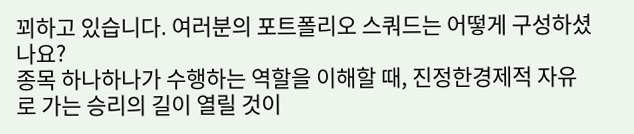꾀하고 있습니다. 여러분의 포트폴리오 스쿼드는 어떻게 구성하셨나요?
종목 하나하나가 수행하는 역할을 이해할 때, 진정한경제적 자유로 가는 승리의 길이 열릴 것이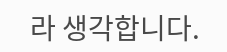라 생각합니다.